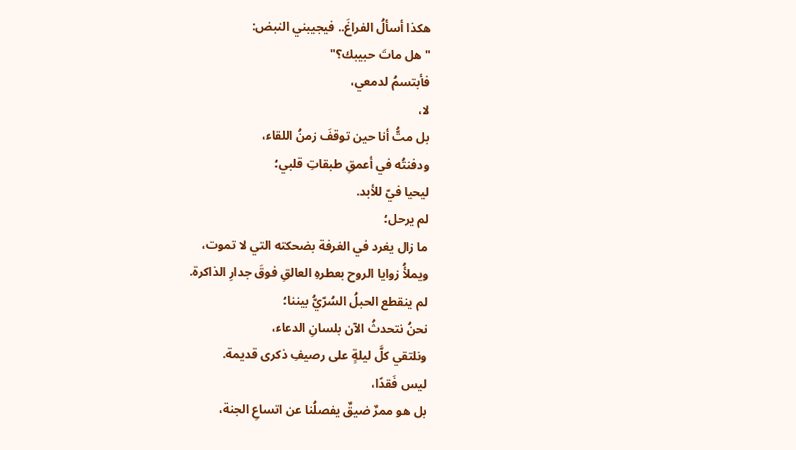هكذا أسألُ الفراغَ.. فيجيبني النبض:
"هل ماتَ حبيبك؟"
فأبتسمُ لدمعي،
لا،
بل متُّ أنا حين توقفَ زمنُ اللقاء،
ودفنتُه في أعمقِ طبقاتِ قلبي؛
ليحيا فيّ للأبد.
لم يرحل؛
ما زال يغرد في الغرفة بضحكته التي لا تموت،
ويملأُ زوايا الروح بعطرهِ العالقِ فوقَ جدارِ الذاكرة.
لم ينقطع الحبلُ السُرّيُّ بيننا؛
نحنُ نتحدثُ الآن بلسانِ الدعاء،
ونلتقي كلَّ ليلةٍ على رصيفِ ذكرى قديمة.
ليس فَقدًا،
بل هو ممرٌ ضيقٌ يفصلُنا عن اتساعِ الجنة،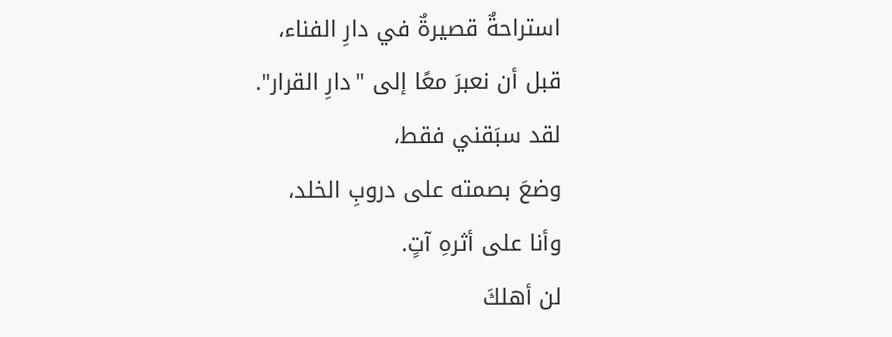استراحةٌ قصيرةٌ في دارِ الفناء،
قبل أن نعبرَ معًا إلى "دارِ القرار".
لقد سبَقني فقط،
وضعَ بصمته على دروبِ الخلد،
وأنا على أثرهِ آتٍ.
لن أهلكَ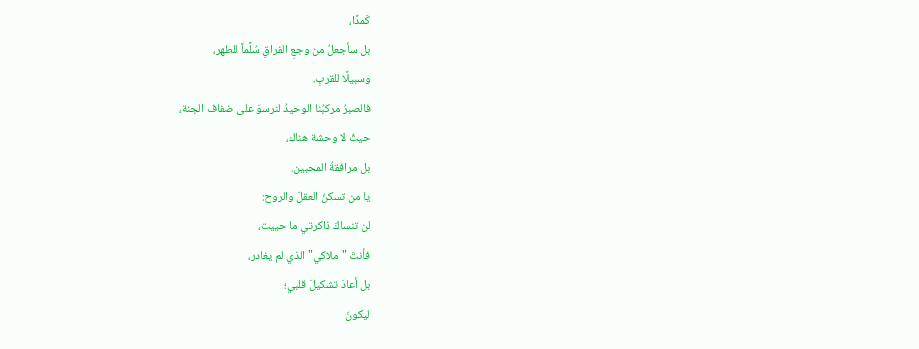كَمدًا،
بل سأجعلُ من وجعِ الفراقِ سُلَّماً للطهر،
وسبيلًا للقربِ.
فالصبرُ مركبُنا الوحيدُ لنرسوَ على ضفاف الجنة،
حيثُ لا وحشة هناك،
بل مرافقةُ المحبين.
يا من تسكنُ العقلَ والروح:
لن تنساكَ ذاكرتي ما حييت،
فأنتَ "ملاكي" الذي لم يغادر،
بل أعادَ تشكيلَ قلبي؛
ليكونَ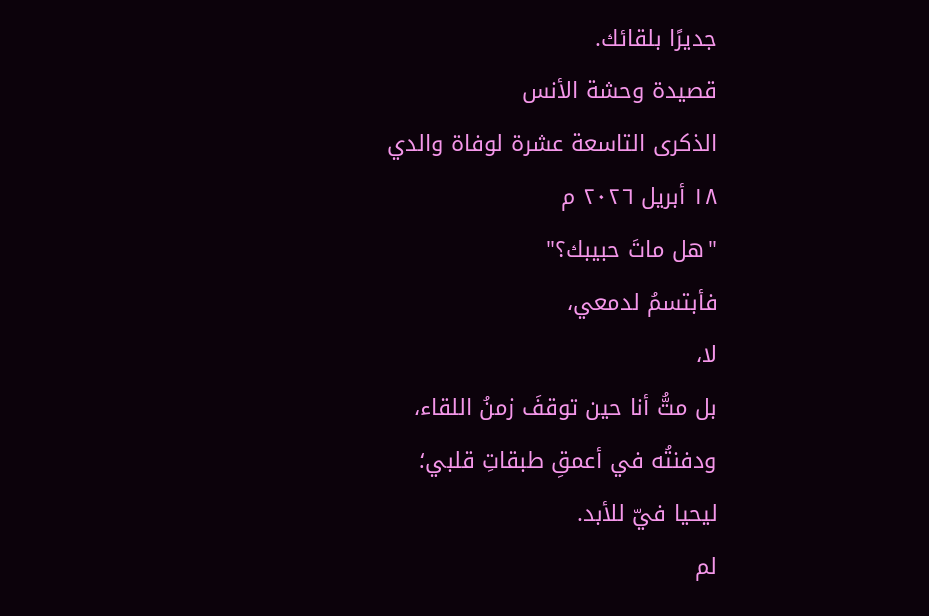جديرًا بلقائك.
قصيدة وحشة الأنس
الذكرى التاسعة عشرة لوفاة والدي
١٨ أبريل ٢٠٢٦ م
"هل ماتَ حبيبك؟"
فأبتسمُ لدمعي،
لا،
بل متُّ أنا حين توقفَ زمنُ اللقاء،
ودفنتُه في أعمقِ طبقاتِ قلبي؛
ليحيا فيّ للأبد.
لم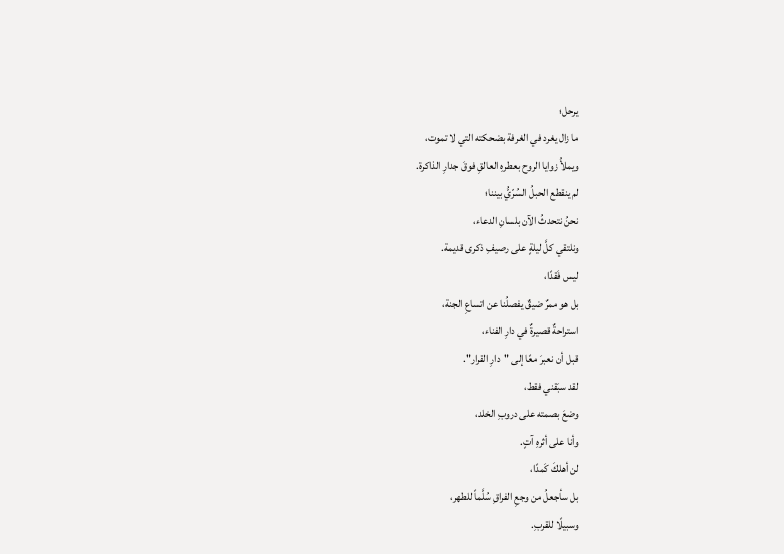يرحل؛
ما زال يغرد في الغرفة بضحكته التي لا تموت،
ويملأُ زوايا الروح بعطرهِ العالقِ فوقَ جدارِ الذاكرة.
لم ينقطع الحبلُ السُرّيُّ بيننا؛
نحنُ نتحدثُ الآن بلسانِ الدعاء،
ونلتقي كلَّ ليلةٍ على رصيفِ ذكرى قديمة.
ليس فَقدًا،
بل هو ممرٌ ضيقٌ يفصلُنا عن اتساعِ الجنة،
استراحةٌ قصيرةٌ في دارِ الفناء،
قبل أن نعبرَ معًا إلى "دارِ القرار".
لقد سبَقني فقط،
وضعَ بصمته على دروبِ الخلد،
وأنا على أثرهِ آتٍ.
لن أهلكَ كَمدًا،
بل سأجعلُ من وجعِ الفراقِ سُلَّماً للطهر،
وسبيلًا للقربِ.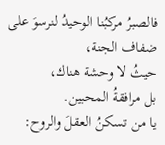فالصبرُ مركبُنا الوحيدُ لنرسوَ على ضفاف الجنة،
حيثُ لا وحشة هناك،
بل مرافقةُ المحبين.
يا من تسكنُ العقلَ والروح: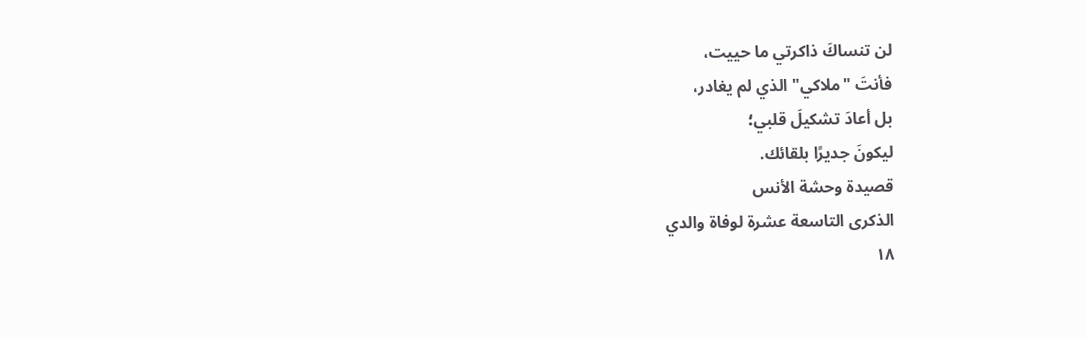لن تنساكَ ذاكرتي ما حييت،
فأنتَ "ملاكي" الذي لم يغادر،
بل أعادَ تشكيلَ قلبي؛
ليكونَ جديرًا بلقائك.
قصيدة وحشة الأنس
الذكرى التاسعة عشرة لوفاة والدي
١٨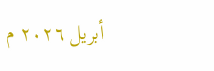أبريل ٢٠٢٦ م